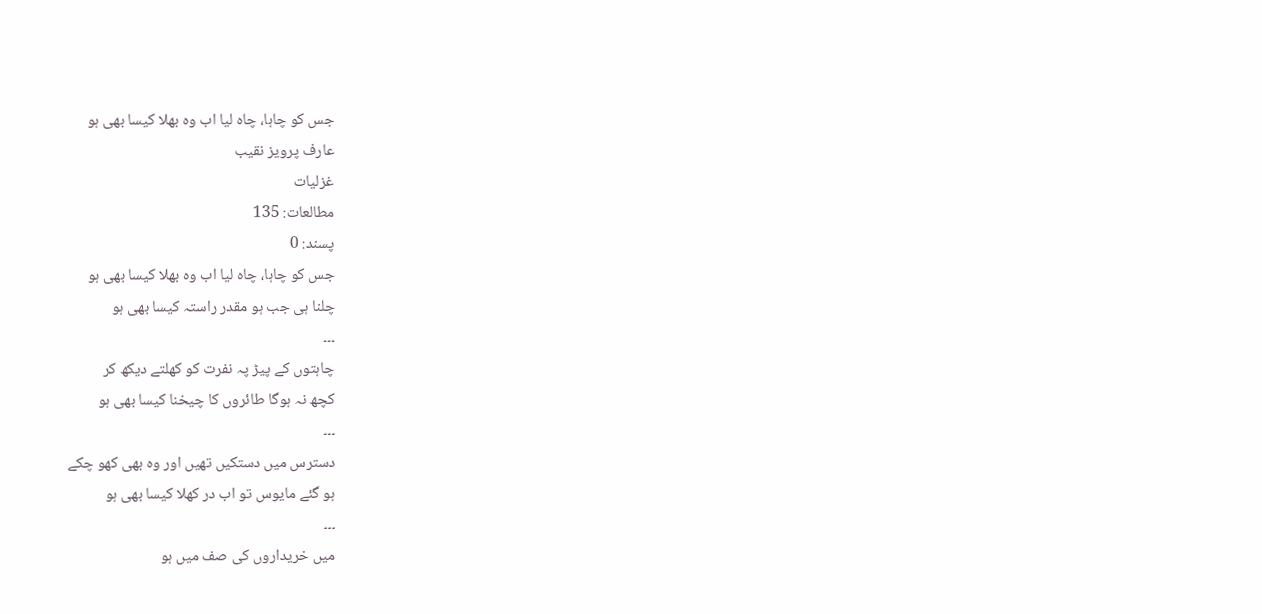جس کو چاہا، چاہ لیا اب وہ بھلا کیسا بھی ہو
عارف پرویز نقیب
غزلیات
مطالعات: 135
پسند: 0
جس کو چاہا، چاہ لیا اب وہ بھلا کیسا بھی ہو
چلنا ہی جب ہو مقدر راستہ کیسا بھی ہو
۔۔۔
چاہتوں کے پیڑ پہ نفرت کو کھلتے دیکھ کر
کچھ نہ ہوگا طائروں کا چیخنا کیسا بھی ہو
۔۔۔
دسترس میں دستکیں تھیں اور وہ بھی کھو چکے
ہو گئے مایوس تو اب در کھلا کیسا بھی ہو
۔۔۔
میں خریداروں کی صف میں ہو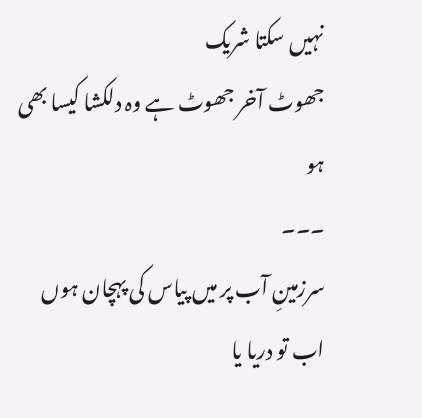نہیں سکتا شریک
جھوٹ آخر جھوٹ ہے وہ دلکشا کیسا بھی ہو
۔۔۔
سرزمینِ آب پر میں پیاس کی پہچان ہوں
اب تو دریا یا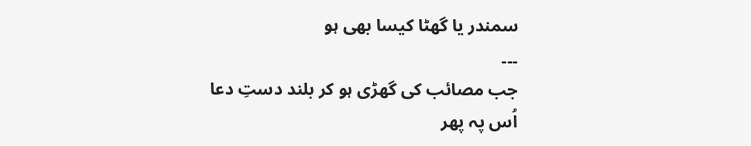سمندر یا گھٹا کیسا بھی ہو
۔۔۔
جب مصائب کی گھڑی ہو کر بلند دستِ دعا
اُس پہ پھر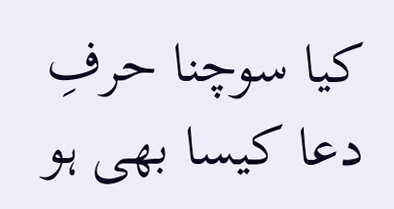کیا سوچنا حرفِ دعا کیسا بھی ہو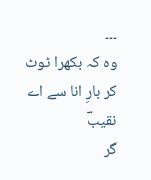۔۔۔
وہ کہ بکھرا ٹوٹ کر بارِ انا سے اے نقیبؔ
گر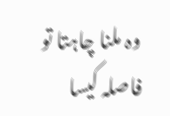وہ ملنا چاہتا تو فاصلہ کیسا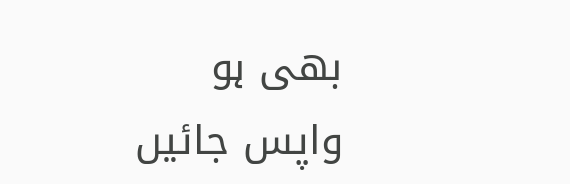بھی ہو
واپس جائیں